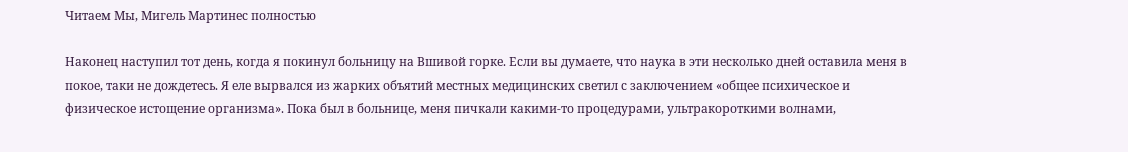Читаем Мы, Мигель Мартинес полностью

Наконец наступил тот день, когда я покинул больницу на Вшивой горке. Если вы думаете, что наука в эти несколько дней оставила меня в покое, таки не дождетесь. Я еле вырвался из жарких объятий местных медицинских светил с заключением «общее психическое и физическое истощение организма». Пока был в больнице, меня пичкали какими-то процедурами, ультракороткими волнами,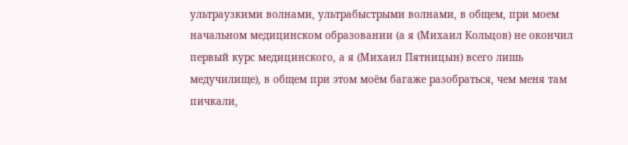ультраузкими волнами, ультрабыстрыми волнами, в общем, при моем начальном медицинском образовании (а я (Михаил Кольцов) не окончил первый курс медицинского, а я (Михаил Пятницын) всего лишь медучилище), в общем при этом моём багаже разобраться, чем меня там пичкали,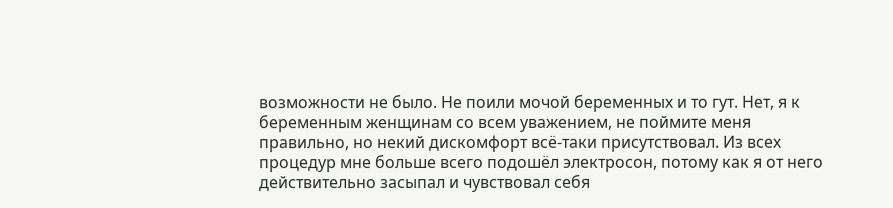возможности не было. Не поили мочой беременных и то гут. Нет, я к беременным женщинам со всем уважением, не поймите меня правильно, но некий дискомфорт всё-таки присутствовал. Из всех процедур мне больше всего подошёл электросон, потому как я от него действительно засыпал и чувствовал себя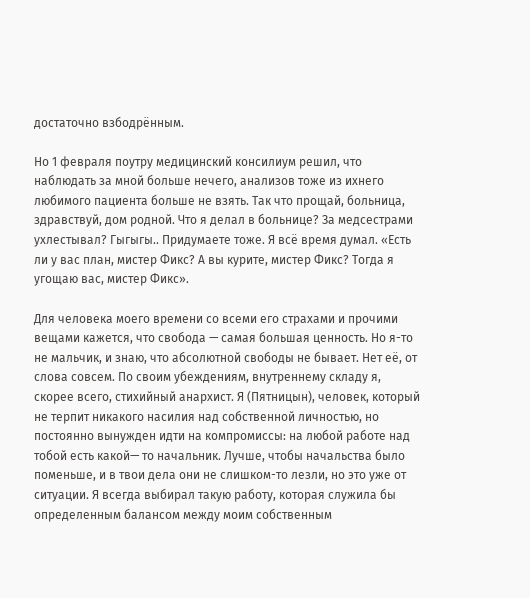достаточно взбодрённым.

Но 1 февраля поутру медицинский консилиум решил, что наблюдать за мной больше нечего, анализов тоже из ихнего любимого пациента больше не взять. Так что прощай, больница, здравствуй, дом родной. Что я делал в больнице? За медсестрами ухлестывал? Гыгыгы.. Придумаете тоже. Я всё время думал. «Есть ли у вас план, мистер Фикс? А вы курите, мистер Фикс? Тогда я угощаю вас, мистер Фикс».

Для человека моего времени со всеми его страхами и прочими вещами кажется, что свобода — самая большая ценность. Но я-то не мальчик, и знаю, что абсолютной свободы не бывает. Нет её, от слова совсем. По своим убеждениям, внутреннему складу я, скорее всего, стихийный анархист. Я (Пятницын), человек, который не терпит никакого насилия над собственной личностью, но постоянно вынужден идти на компромиссы: на любой работе над тобой есть какой— то начальник. Лучше, чтобы начальства было поменьше, и в твои дела они не слишком-то лезли, но это уже от ситуации. Я всегда выбирал такую работу, которая служила бы определенным балансом между моим собственным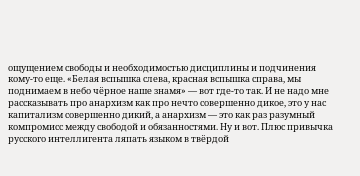ощущением свободы и необходимостью дисциплины и подчинения кому-то еще. «Белая вспышка слева, красная вспышка справа, мы поднимаем в небо чёрное наше знамя» — вот где-то так. И не надо мне рассказывать про анархизм как про нечто совершенно дикое, это у нас капитализм совершенно дикий, а анархизм — это как раз разумный компромисс между свободой и обязанностями. Ну и вот. Плюс привычка русского интеллигента ляпать языком в твёрдой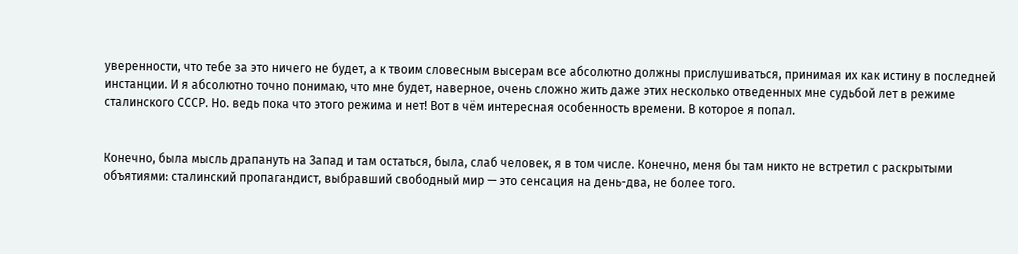уверенности, что тебе за это ничего не будет, а к твоим словесным высерам все абсолютно должны прислушиваться, принимая их как истину в последней инстанции. И я абсолютно точно понимаю, что мне будет, наверное, очень сложно жить даже этих несколько отведенных мне судьбой лет в режиме сталинского СССР. Но. ведь пока что этого режима и нет! Вот в чём интересная особенность времени. В которое я попал.


Конечно, была мысль драпануть на Запад и там остаться, была, слаб человек, я в том числе. Конечно, меня бы там никто не встретил с раскрытыми объятиями: сталинский пропагандист, выбравший свободный мир — это сенсация на день-два, не более того.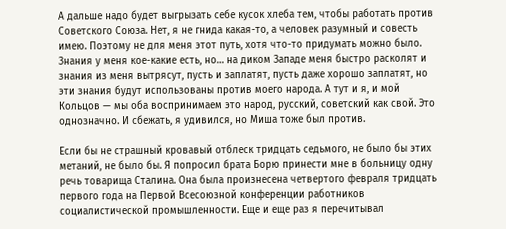А дальше надо будет выгрызать себе кусок хлеба тем, чтобы работать против Советского Союза. Нет, я не гнида какая-то, а человек разумный и совесть имею. Поэтому не для меня этот путь, хотя что-то придумать можно было. Знания у меня кое-какие есть, но… на диком Западе меня быстро расколят и знания из меня вытрясут, пусть и заплатят, пусть даже хорошо заплатят, но эти знания будут использованы против моего народа. А тут и я, и мой Кольцов — мы оба воспринимаем это народ, русский, советский как свой. Это однозначно. И сбежать, я удивился, но Миша тоже был против.

Если бы не страшный кровавый отблеск тридцать седьмого, не было бы этих метаний, не было бы. Я попросил брата Борю принести мне в больницу одну речь товарища Сталина. Она была произнесена четвертого февраля тридцать первого года на Первой Всесоюзной конференции работников социалистической промышленности. Еще и еще раз я перечитывал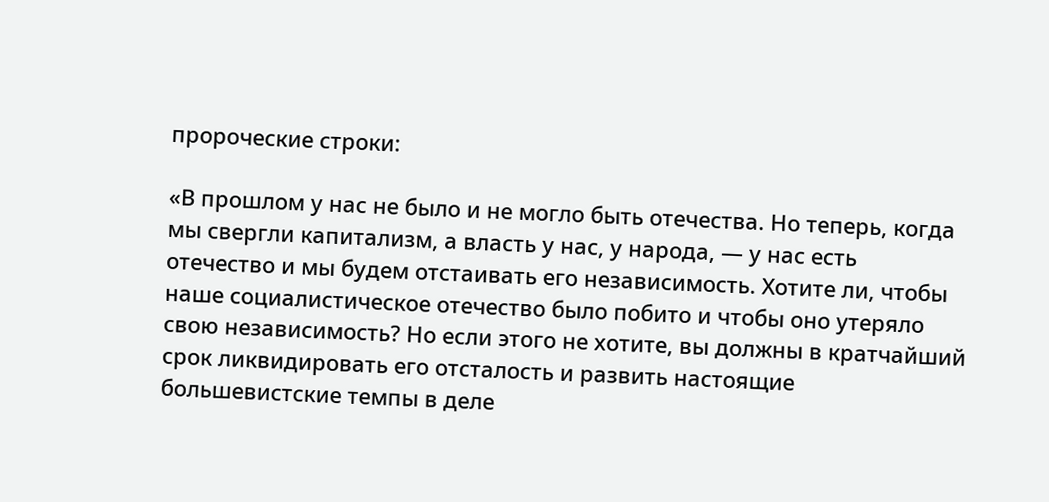пророческие строки:

«В прошлом у нас не было и не могло быть отечества. Но теперь, когда мы свергли капитализм, а власть у нас, у народа, — у нас есть отечество и мы будем отстаивать его независимость. Хотите ли, чтобы наше социалистическое отечество было побито и чтобы оно утеряло свою независимость? Но если этого не хотите, вы должны в кратчайший срок ликвидировать его отсталость и развить настоящие большевистские темпы в деле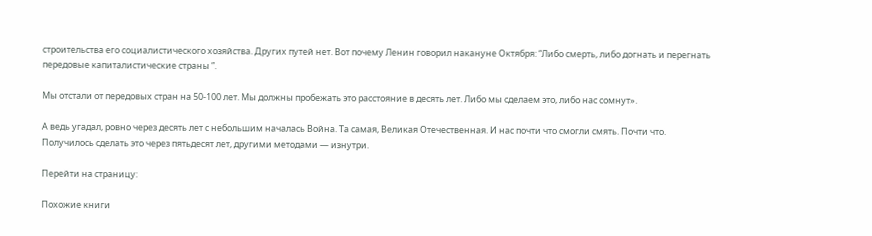строительства его социалистического хозяйства. Других путей нет. Вот почему Ленин говорил накануне Октября: “Либо смерть, либо догнать и перегнать передовые капиталистические страны ”.

Мы отстали от передовых стран на 50-100 лет. Мы должны пробежать это расстояние в десять лет. Либо мы сделаем это, либо нас сомнут».

А ведь угадал, ровно через десять лет с небольшим началась Война. Та самая, Великая Отечественная. И нас почти что смогли смять. Почти что. Получилось сделать это через пятьдесят лет, другими методами — изнутри.

Перейти на страницу:

Похожие книги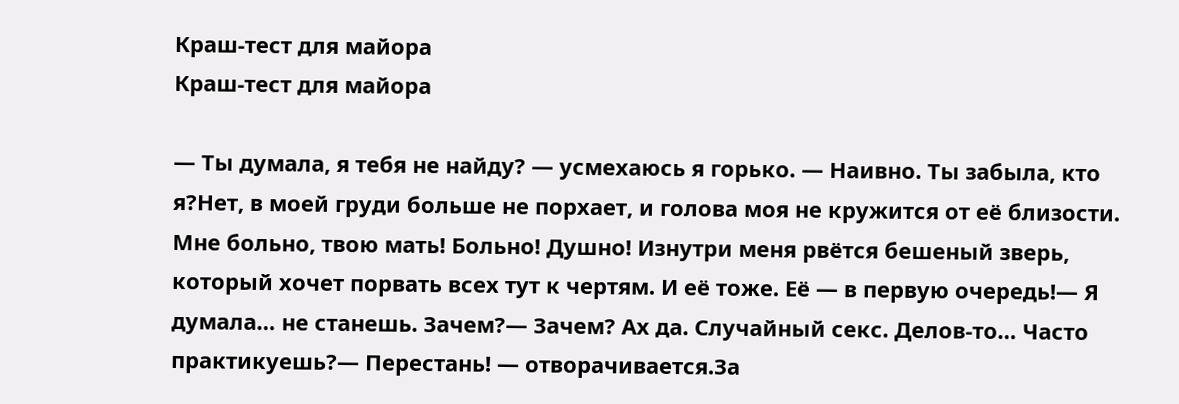Краш-тест для майора
Краш-тест для майора

— Ты думала, я тебя не найду? — усмехаюсь я горько. — Наивно. Ты забыла, кто я?Нет, в моей груди больше не порхает, и голова моя не кружится от её близости. Мне больно, твою мать! Больно! Душно! Изнутри меня рвётся бешеный зверь, который хочет порвать всех тут к чертям. И её тоже. Её — в первую очередь!— Я думала… не станешь. Зачем?— Зачем? Ах да. Случайный секс. Делов-то… Часто практикуешь?— Перестань! — отворачивается.За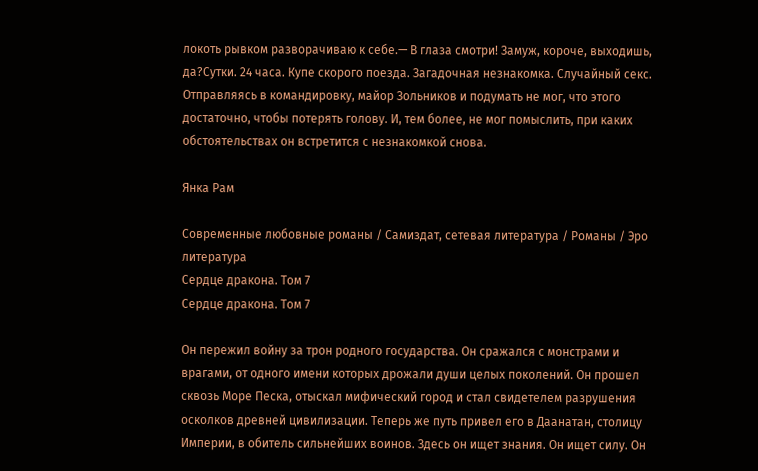локоть рывком разворачиваю к себе.— В глаза смотри! Замуж, короче, выходишь, да?Сутки. 24 часа. Купе скорого поезда. Загадочная незнакомка. Случайный секс. Отправляясь в командировку, майор Зольников и подумать не мог, что этого достаточно, чтобы потерять голову. И, тем более, не мог помыслить, при каких обстоятельствах он встретится с незнакомкой снова.

Янка Рам

Современные любовные романы / Самиздат, сетевая литература / Романы / Эро литература
Сердце дракона. Том 7
Сердце дракона. Том 7

Он пережил войну за трон родного государства. Он сражался с монстрами и врагами, от одного имени которых дрожали души целых поколений. Он прошел сквозь Море Песка, отыскал мифический город и стал свидетелем разрушения осколков древней цивилизации. Теперь же путь привел его в Даанатан, столицу Империи, в обитель сильнейших воинов. Здесь он ищет знания. Он ищет силу. Он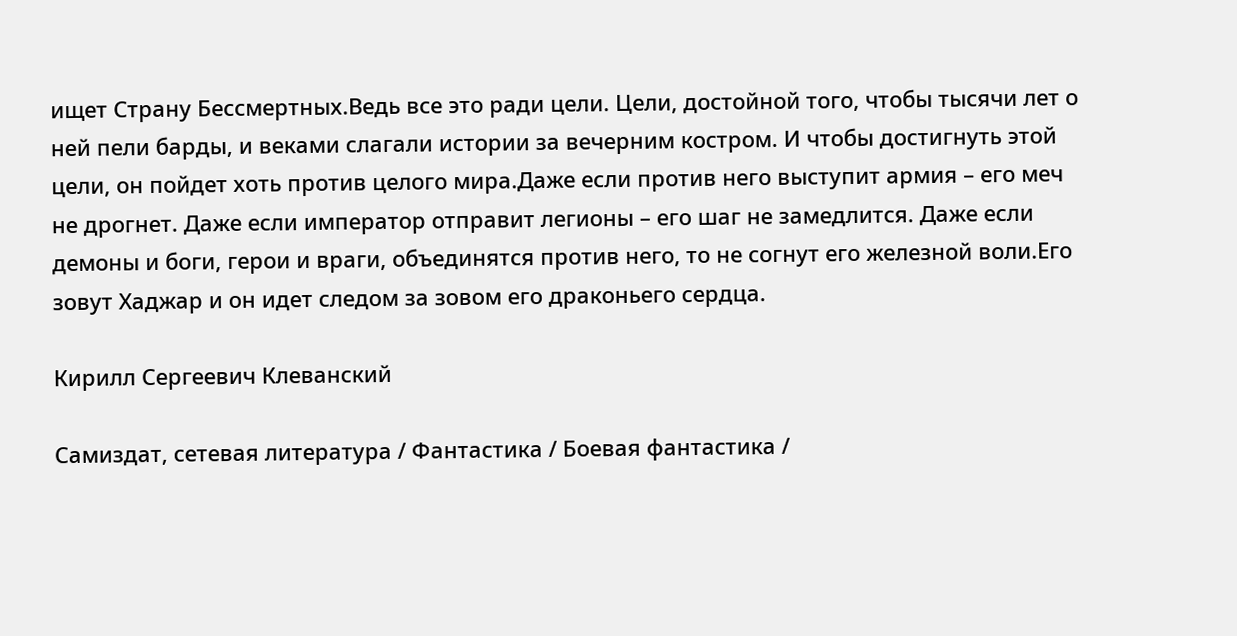ищет Страну Бессмертных.Ведь все это ради цели. Цели, достойной того, чтобы тысячи лет о ней пели барды, и веками слагали истории за вечерним костром. И чтобы достигнуть этой цели, он пойдет хоть против целого мира.Даже если против него выступит армия – его меч не дрогнет. Даже если император отправит легионы – его шаг не замедлится. Даже если демоны и боги, герои и враги, объединятся против него, то не согнут его железной воли.Его зовут Хаджар и он идет следом за зовом его драконьего сердца.

Кирилл Сергеевич Клеванский

Самиздат, сетевая литература / Фантастика / Боевая фантастика /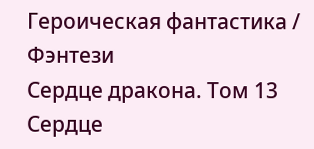Героическая фантастика / Фэнтези
Сердце дракона. Том 13
Сердце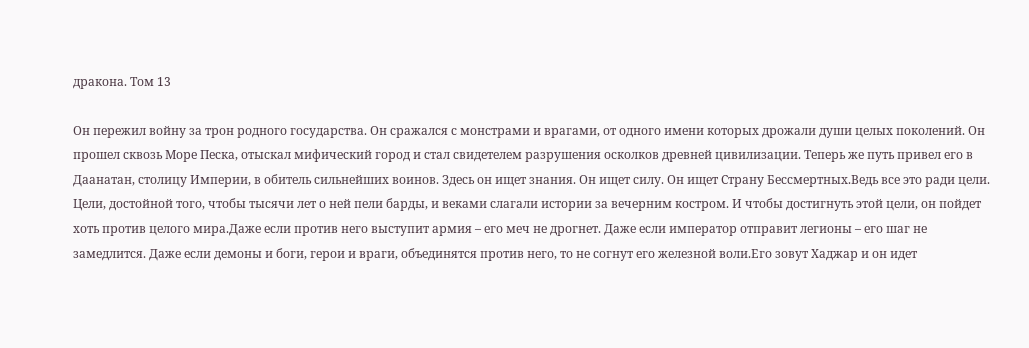дракона. Том 13

Он пережил войну за трон родного государства. Он сражался с монстрами и врагами, от одного имени которых дрожали души целых поколений. Он прошел сквозь Море Песка, отыскал мифический город и стал свидетелем разрушения осколков древней цивилизации. Теперь же путь привел его в Даанатан, столицу Империи, в обитель сильнейших воинов. Здесь он ищет знания. Он ищет силу. Он ищет Страну Бессмертных.Ведь все это ради цели. Цели, достойной того, чтобы тысячи лет о ней пели барды, и веками слагали истории за вечерним костром. И чтобы достигнуть этой цели, он пойдет хоть против целого мира.Даже если против него выступит армия – его меч не дрогнет. Даже если император отправит легионы – его шаг не замедлится. Даже если демоны и боги, герои и враги, объединятся против него, то не согнут его железной воли.Его зовут Хаджар и он идет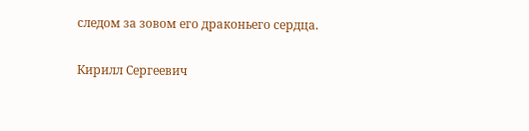следом за зовом его драконьего сердца.

Кирилл Сергеевич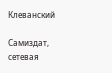Клеванский

Самиздат, сетевая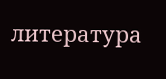литература